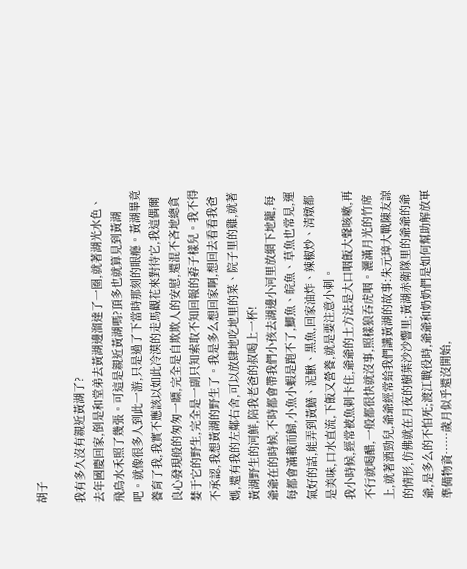胡子

我有多久沒有親近黃湖了?
去年國慶回家,倒是和堂弟去黃湖邊溜達了一圈,就著湖光水色、飛鳥水禾照了幾張。可這是親近黃湖嗎?頂多也就算見到黃湖吧。就像很多人到此一游,只是過了下當時那刻的眼癮。黃湖畢竟養育了我,我實不應該以如此冷漠的走馬觀花來對待它,我這偶爾良心發現般的匆匆一瞟,完全是自欺欺人的安慰,還混不吝地總貪婪于它的野生,完全是一副只知索取不知回報的孬子樣兒。我不得不承認,我想黃湖的野生了。我是多么想回家啊,想回去看看我爸媽,還有我的左鄰右舍,可以放肆地吃地里的菜、院子里的雞,就著黃湖野生的河鮮,陪我老爸的叔喝上一杯!
爺爺在的時候,不時都會帶我們小孩去湖邊小河里放網下地籠,每每都會滿載而歸,小魚小蝦是跑不了,鯽魚、皖魚、草魚也常見,運氣好的話,能弄到黃鱔、泥鰍、黑魚,回家油炸、辣椒炒、清燉都是美味,口水直流,下飯又營養,就是要注意小刺。
我小時候,經常被魚刺卡住,爺爺的土方法是大口咽飯大聲咳嗽,再不行就喝醋,一般都很快就沒事,照樣狼吞虎咽。灑滿月光的竹席上,就著酒勁兒,爺爺經常給我們講黃湖的故事:朱元璋大戰陳友諒的情形,仿佛就在月夜的樹葉沙沙響里;黃湖赤衛隊里的爺爺的爺爺,是多么的不怕死;渡江戰役時,爺爺和奶奶們是如何幫助解放軍準備物資……歲月似乎還沒開始,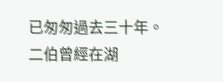已匆匆過去三十年。
二伯曾經在湖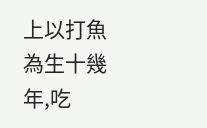上以打魚為生十幾年,吃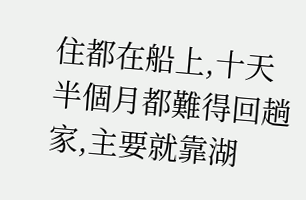住都在船上,十天半個月都難得回趟家,主要就靠湖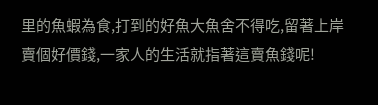里的魚蝦為食,打到的好魚大魚舍不得吃,留著上岸賣個好價錢,一家人的生活就指著這賣魚錢呢!